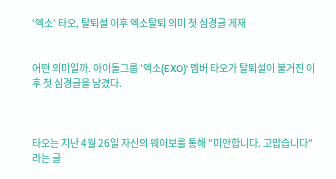‘엑소’ 타오, 탈퇴설 이후 엑소탈퇴 의미 첫 심경글 게재


어떤 의미일까. 아이돌그룹 '엑소(EXO)' 멤버 타오가 탈퇴설이 불거진 이후 첫 심경글을 남겼다.



타오는 지난 4월 26일 자신의 웨이보를 통해 "미안합니다. 고맙습니다"라는 글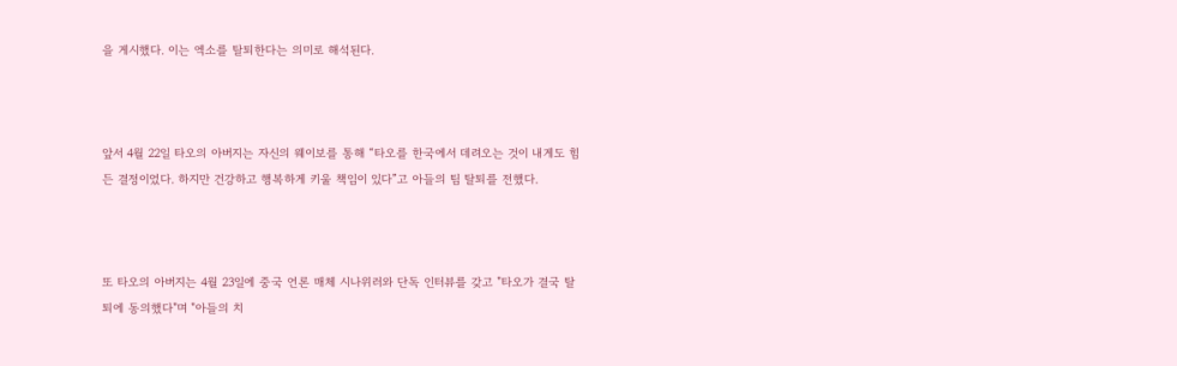을 게시했다. 이는 엑소를 탈퇴한다는 의미로 해석된다.



앞서 4월 22일 타오의 아버지는 자신의 웨이보를 통해 “타오를 한국에서 데려오는 것이 내게도 힘든 결정이었다. 하지만 건강하고 행복하게 키울 책임이 있다”고 아들의 팀 탈퇴를 전했다.



또 타오의 아버지는 4월 23일에 중국 언론 매체 시나위러와 단독 인터뷰를 갖고 "타오가 결국 탈퇴에 동의했다"며 "아들의 치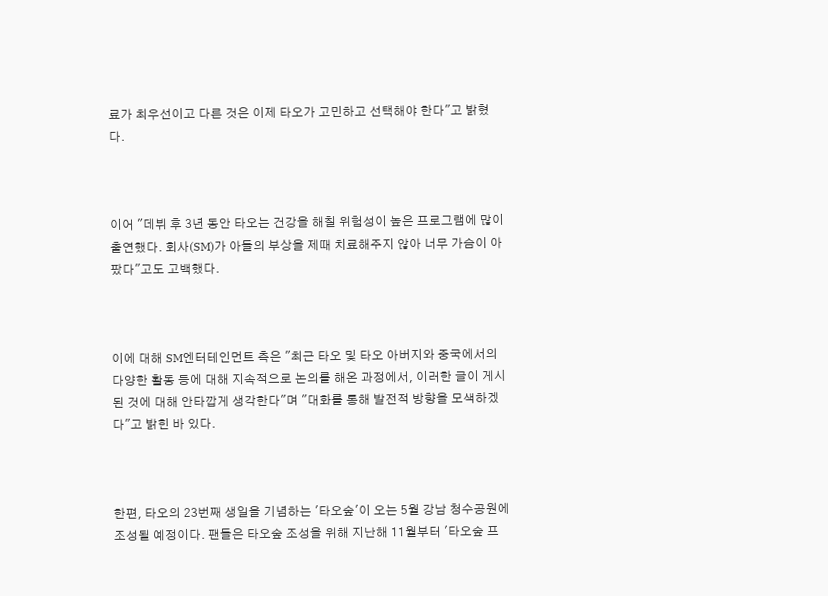료가 최우선이고 다른 것은 이제 타오가 고민하고 선택해야 한다"고 밝혔다.



이어 "데뷔 후 3년 동안 타오는 건강을 해칠 위험성이 높은 프로그램에 많이 출연했다. 회사(SM)가 아들의 부상을 제때 치료해주지 않아 너무 가슴이 아팠다"고도 고백했다.



이에 대해 SM엔터테인먼트 측은 "최근 타오 및 타오 아버지와 중국에서의 다양한 활동 등에 대해 지속적으로 논의를 해온 과정에서, 이러한 글이 게시된 것에 대해 안타깝게 생각한다"며 "대화를 통해 발전적 방향을 모색하겠다"고 밝힌 바 있다.



한편, 타오의 23번째 생일을 기념하는 '타오숲'이 오는 5월 강남 청수공원에 조성될 예정이다. 팬들은 타오숲 조성을 위해 지난해 11월부터 '타오숲 프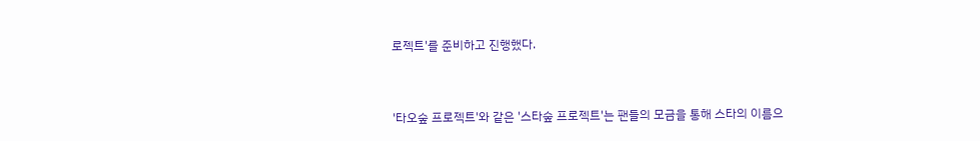로젝트'를 준비하고 진행했다.



'타오숲 프로젝트'와 같은 '스타숲 프로젝트'는 팬들의 모금을 통해 스타의 이름으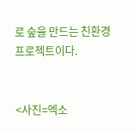로 숲을 만드는 친환경 프로젝트이다.


<사진=엑소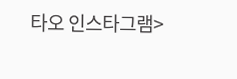타오 인스타그램>